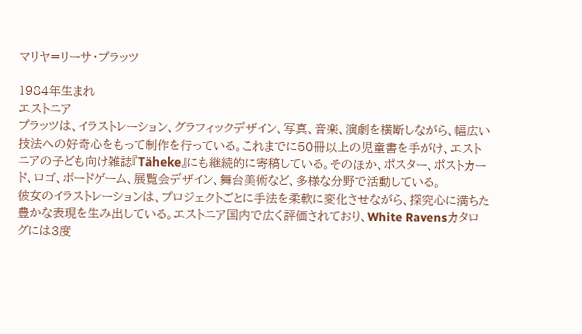マリヤ=リーサ・プラッツ

1984年生まれ
エストニア
プラッツは、イラストレーション、グラフィックデザイン、写真、音楽、演劇を横断しながら、幅広い技法への好奇心をもって制作を行っている。これまでに50冊以上の児童書を手がけ、エストニアの子ども向け雑誌『Täheke』にも継続的に寄稿している。そのほか、ポスター、ポストカード、ロゴ、ボードゲーム、展覧会デザイン、舞台美術など、多様な分野で活動している。
彼女のイラストレーションは、プロジェクトごとに手法を柔軟に変化させながら、探究心に満ちた豊かな表現を生み出している。エストニア国内で広く評価されており、White Ravensカタログには3度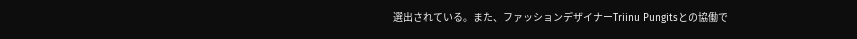選出されている。また、ファッションデザイナーTriinu Pungitsとの協働で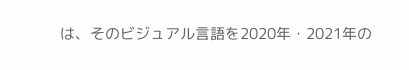は、そのビジュアル言語を2020年・2021年の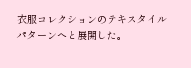衣服コレクションのテキスタイルパターンへと展開した。